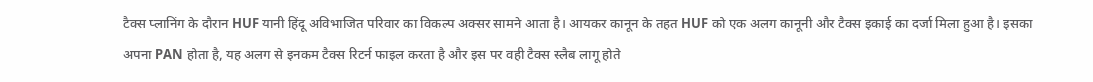टैक्स प्लानिंग के दौरान HUF यानी हिंदू अविभाजित परिवार का विकल्प अक्सर सामने आता है। आयकर कानून के तहत HUF को एक अलग कानूनी और टैक्स इकाई का दर्जा मिला हुआ है। इसका अपना PAN होता है, यह अलग से इनकम टैक्स रिटर्न फाइल करता है और इस पर वही टैक्स स्लैब लागू होते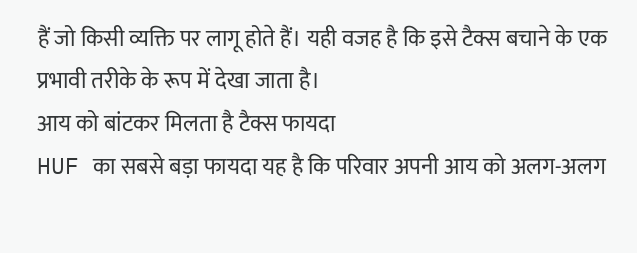हैं जो किसी व्यक्ति पर लागू होते हैं। यही वजह है कि इसे टैक्स बचाने के एक प्रभावी तरीके के रूप में देखा जाता है।
आय को बांटकर मिलता है टैक्स फायदा
HUF का सबसे बड़ा फायदा यह है कि परिवार अपनी आय को अलग-अलग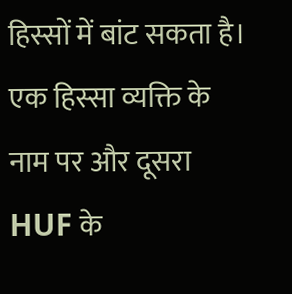हिस्सों में बांट सकता है। एक हिस्सा व्यक्ति के नाम पर और दूसरा HUF के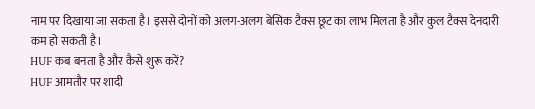नाम पर दिखाया जा सकता है। इससे दोनों को अलग-अलग बेसिक टैक्स छूट का लाभ मिलता है और कुल टैक्स देनदारी कम हो सकती है।
HUF कब बनता है और कैसे शुरू करें?
HUF आमतौर पर शादी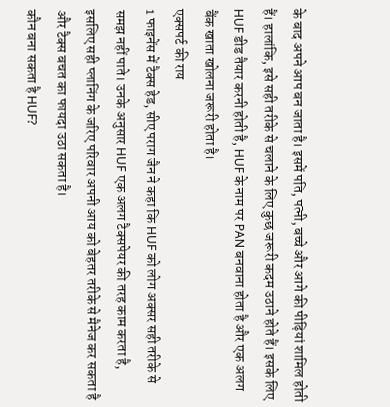के बाद अपने आप बन जाता है। इसमें पति, पत्नी, बच्चे और आगे की पीढ़ियां शामिल होती हैं। हालांकि, इसे सही तरीके से चलाने के लिए कुछ जरूरी कदम उठाने होते हैं। इसके लिए HUF डीड तैयार करनी होती है, HUF के नाम पर PAN बनवाना होता है और एक अलग बैंक खाता खोलना जरूरी होता है।
एक्सपर्ट की राय
1 फाइनेंस में टैक्स हेड, सीए पराग जैन ने कहा कि HUF को लोग अक्सर सही तरीके से समझ नहीं पाते। उनके अनुसार HUF एक अलग टैक्सपेयर की तरह काम करता है, इसलिए सही प्लानिंग के जरिए परिवार अपनी आय को बेहतर तरीके से मैनेज कर सकता है और टैक्स बचत का फायदा उठा सकता है।
कौन बना सकता है HUF?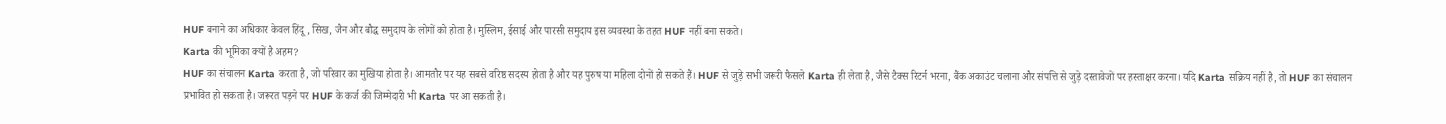HUF बनाने का अधिकार केवल हिंदू, सिख, जैन और बौद्ध समुदाय के लोगों को होता है। मुस्लिम, ईसाई और पारसी समुदाय इस व्यवस्था के तहत HUF नहीं बना सकते।
Karta की भूमिका क्यों है अहम?
HUF का संचालन Karta करता है, जो परिवार का मुखिया होता है। आमतौर पर यह सबसे वरिष्ठ सदस्य होता है और यह पुरुष या महिला दोनों हो सकते हैं। HUF से जुड़े सभी जरूरी फैसले Karta ही लेता है, जैसे टैक्स रिटर्न भरना, बैंक अकाउंट चलाना और संपत्ति से जुड़े दस्तावेजों पर हस्ताक्षर करना। यदि Karta सक्रिय नहीं है, तो HUF का संचालन प्रभावित हो सकता है। जरूरत पड़ने पर HUF के कर्ज की जिम्मेदारी भी Karta पर आ सकती है।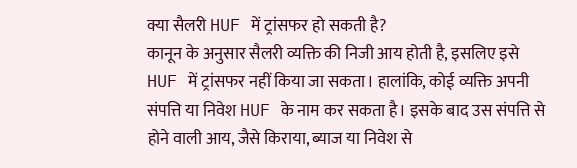क्या सैलरी HUF में ट्रांसफर हो सकती है?
कानून के अनुसार सैलरी व्यक्ति की निजी आय होती है, इसलिए इसे HUF में ट्रांसफर नहीं किया जा सकता। हालांकि, कोई व्यक्ति अपनी संपत्ति या निवेश HUF के नाम कर सकता है। इसके बाद उस संपत्ति से होने वाली आय, जैसे किराया, ब्याज या निवेश से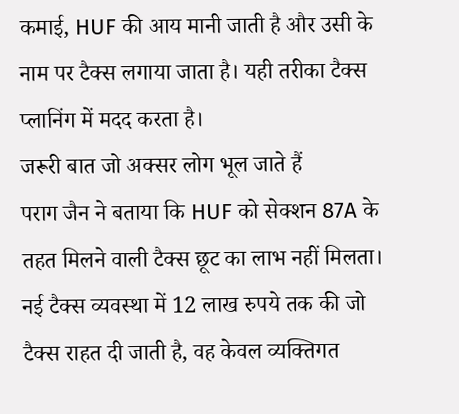कमाई, HUF की आय मानी जाती है और उसी के नाम पर टैक्स लगाया जाता है। यही तरीका टैक्स प्लानिंग में मदद करता है।
जरूरी बात जो अक्सर लोग भूल जाते हैं
पराग जैन ने बताया कि HUF को सेक्शन 87A के तहत मिलने वाली टैक्स छूट का लाभ नहीं मिलता। नई टैक्स व्यवस्था में 12 लाख रुपये तक की जो टैक्स राहत दी जाती है, वह केवल व्यक्तिगत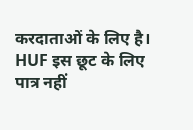करदाताओं के लिए है। HUF इस छूट के लिए पात्र नहीं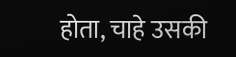होता, चाहे उसकी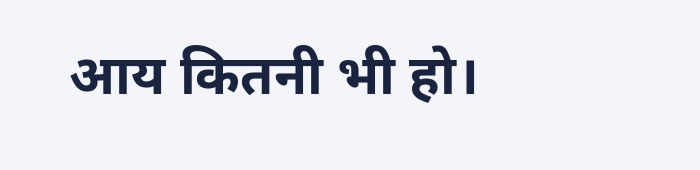आय कितनी भी हो।